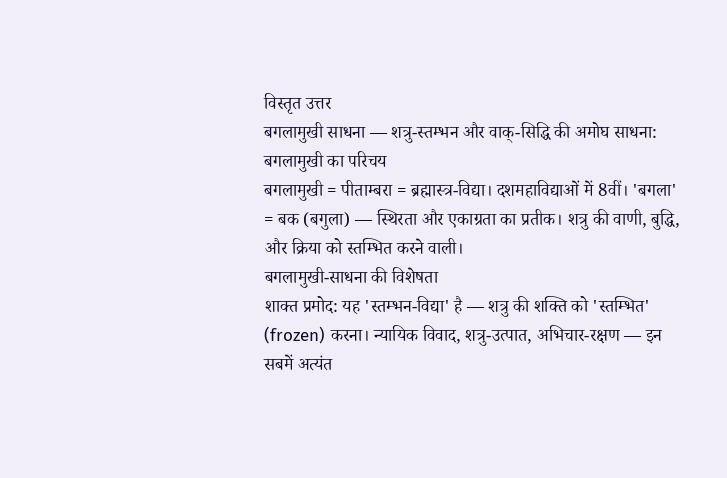विस्तृत उत्तर
बगलामुखी साधना — शत्रु-स्तम्भन और वाक्-सिद्धि की अमोघ साधना:
बगलामुखी का परिचय
बगलामुखी = पीताम्बरा = ब्रह्मास्त्र-विद्या। दशमहाविद्याओं में 8वीं। 'बगला' = बक (बगुला) — स्थिरता और एकाग्रता का प्रतीक। शत्रु की वाणी, बुद्धि, और क्रिया को स्तम्भित करने वाली।
बगलामुखी-साधना की विशेषता
शाक्त प्रमोद: यह 'स्तम्भन-विद्या' है — शत्रु की शक्ति को 'स्तम्भित' (frozen) करना। न्यायिक विवाद, शत्रु-उत्पात, अभिचार-रक्षण — इन सबमें अत्यंत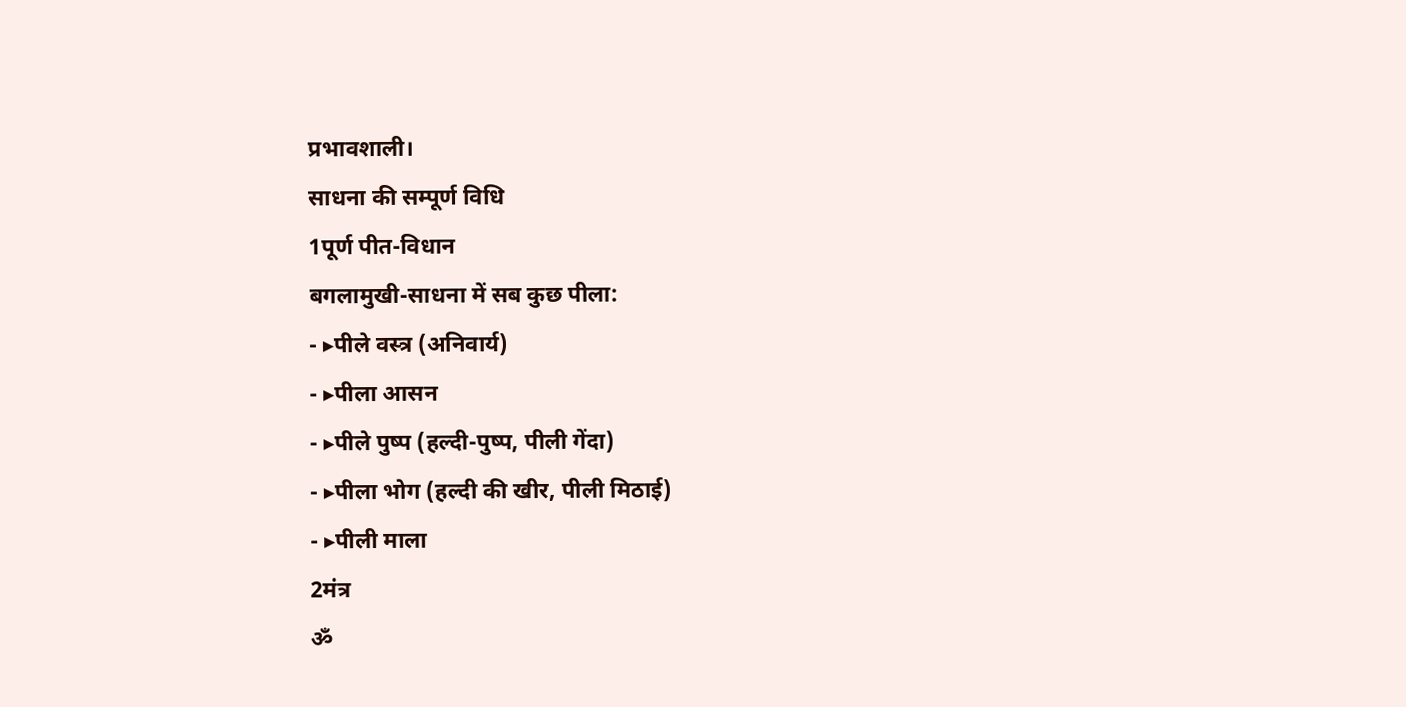प्रभावशाली।
साधना की सम्पूर्ण विधि
1पूर्ण पीत-विधान
बगलामुखी-साधना में सब कुछ पीला:
- ▸पीले वस्त्र (अनिवार्य)
- ▸पीला आसन
- ▸पीले पुष्प (हल्दी-पुष्प, पीली गेंदा)
- ▸पीला भोग (हल्दी की खीर, पीली मिठाई)
- ▸पीली माला
2मंत्र
ॐ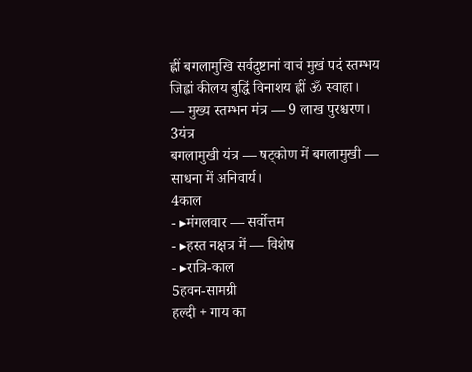ह्लीं बगलामुखि सर्वदुष्टानां वाचं मुखं पदं स्तम्भय जिह्वां कीलय बुद्धिं विनाशय ह्लीं ॐ स्वाहा।
— मुख्य स्तम्भन मंत्र — 9 लाख पुरश्चरण।
3यंत्र
बगलामुखी यंत्र — षट्कोण में बगलामुखी — साधना में अनिवार्य।
4काल
- ▸मंगलवार — सर्वोत्तम
- ▸हस्त नक्षत्र में — विशेष
- ▸रात्रि-काल
5हवन-सामग्री
हल्दी + गाय का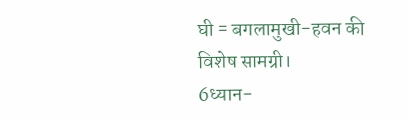घी = बगलामुखी-हवन की विशेष सामग्री।
6ध्यान-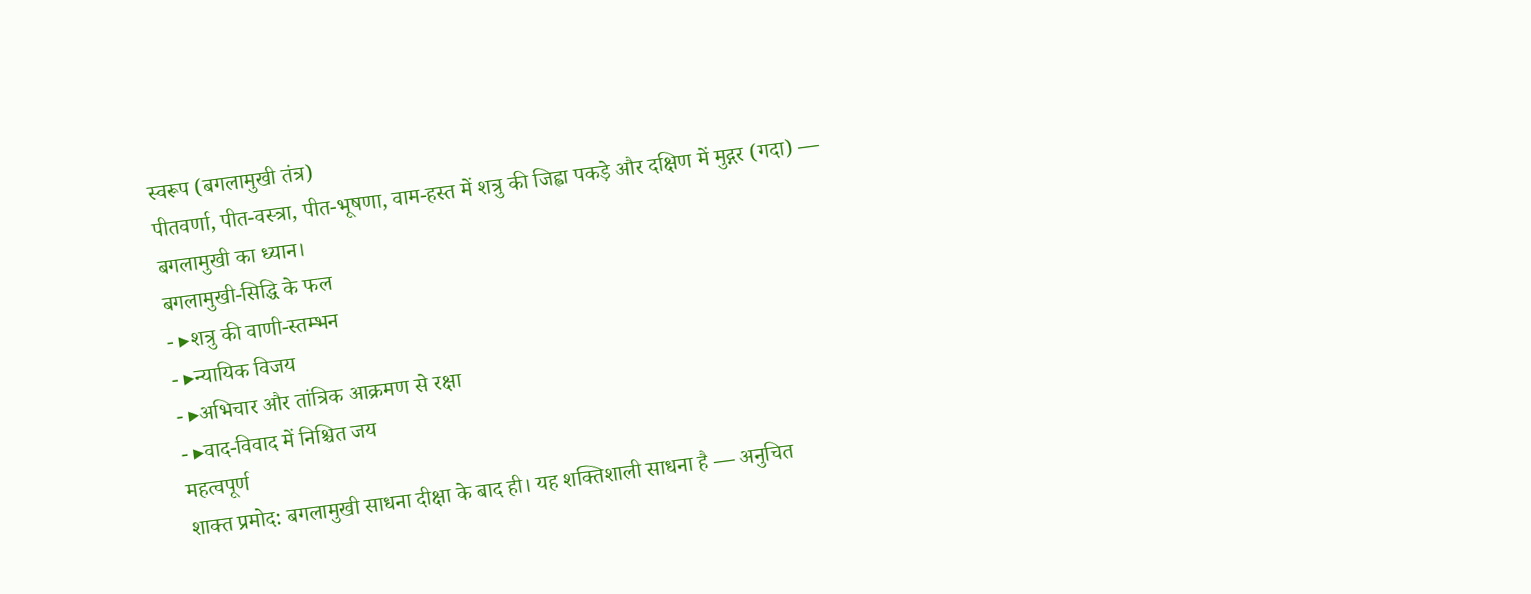स्वरूप (बगलामुखी तंत्र)
पीतवर्णा, पीत-वस्त्रा, पीत-भूषणा, वाम-हस्त में शत्रु की जिह्वा पकड़े और दक्षिण में मुद्गर (गदा) — बगलामुखी का ध्यान।
बगलामुखी-सिद्धि के फल
- ▸शत्रु की वाणी-स्तम्भन
- ▸न्यायिक विजय
- ▸अभिचार और तांत्रिक आक्रमण से रक्षा
- ▸वाद-विवाद में निश्चित जय
महत्वपूर्ण
शाक्त प्रमोद: बगलामुखी साधना दीक्षा के बाद ही। यह शक्तिशाली साधना है — अनुचित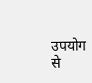उपयोग से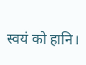स्वयं को हानि।